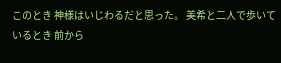このとき 神様はいじわるだと思った。 美希と二人で歩いているとき 前から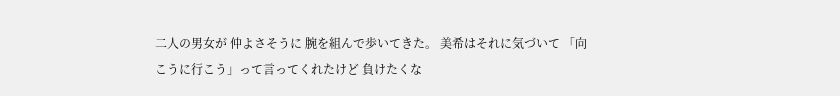二人の男女が 仲よさそうに 腕を組んで歩いてきた。 美希はそれに気づいて 「向こうに行こう」って言ってくれたけど 負けたくな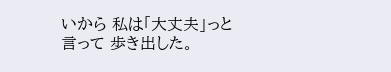いから 私は「大丈夫」っと言って 歩き出した。